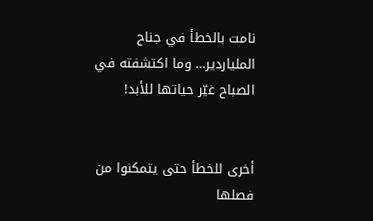نامت بالخطأ في جناح الملياردير… وما اكتشفته في الصباح غيّر حياتها للأبد!


أخرى للخطأ حتى يتمكنوا من فصلها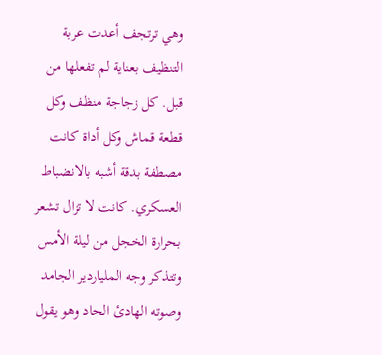وهي ترتجف أعدت عربة التنظيف بعناية لم تفعلها من قبل. كل زجاجة منظف وكل قطعة قماش وكل أداة كانت مصطفة بدقة أشبه بالانضباط العسكري. كانت لا تزال تشعر بحرارة الخجل من ليلة الأمس وتتذكر وجه الملياردير الجامد وصوته الهادئ الحاد وهو يقول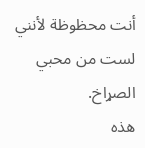أنت محظوظة لأنني لست من محبي الصړاخ.
هذه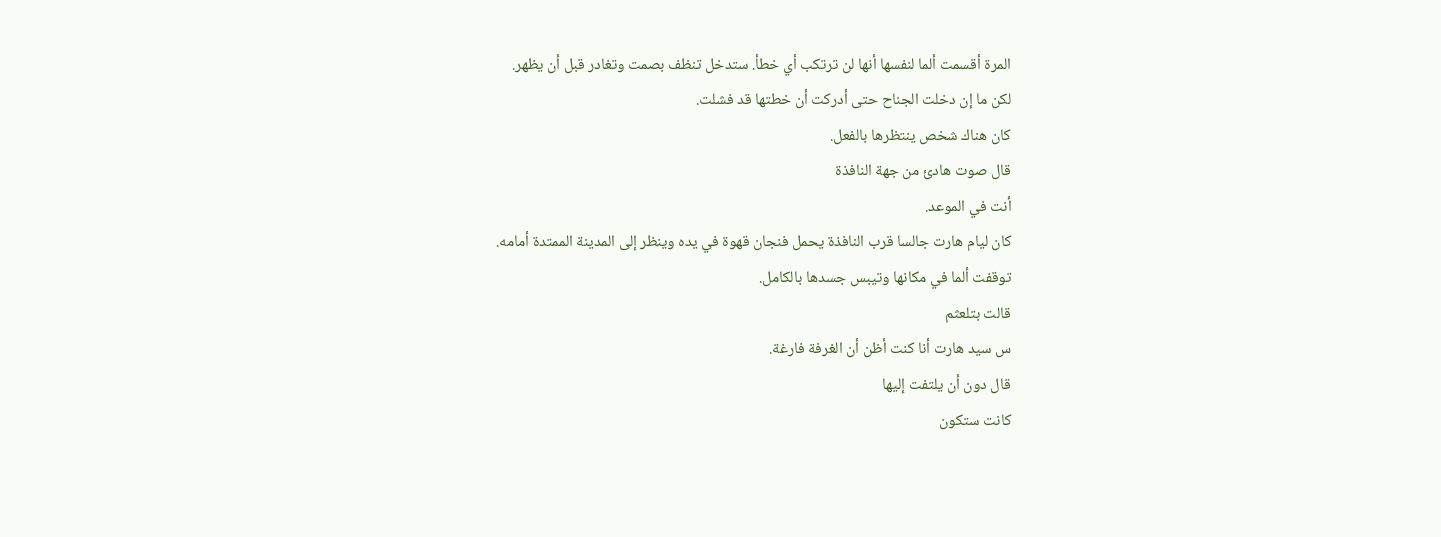المرة أقسمت ألما لنفسها أنها لن ترتكب أي خطأ. ستدخل تنظف بصمت وتغادر قبل أن يظهر.
لكن ما إن دخلت الجناح حتى أدركت أن خطتها قد فشلت.
كان هناك شخص ينتظرها بالفعل.
قال صوت هادئ من جهة النافذة
أنت في الموعد.
كان ليام هارت جالسا قرب النافذة يحمل فنجان قهوة في يده وينظر إلى المدينة الممتدة أمامه.
توقفت ألما في مكانها وتيبس جسدها بالكامل.
قالت بتلعثم
س سيد هارت أنا كنت أظن أن الغرفة فارغة.
قال دون أن يلتفت إليها
كانت ستكون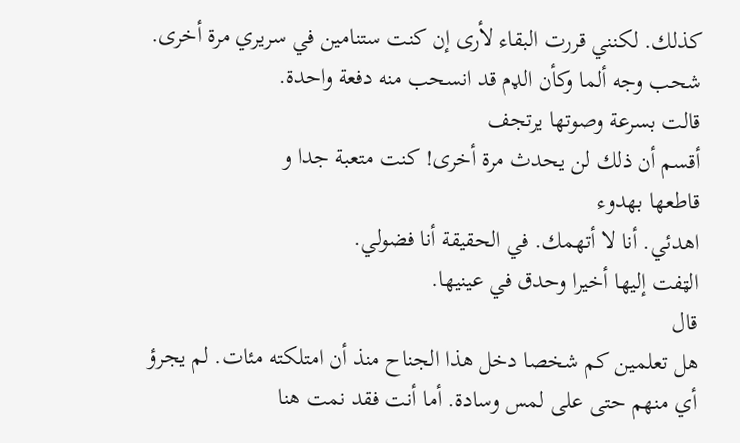كذلك. لكنني قررت البقاء لأرى إن كنت ستنامين في سريري مرة أخرى.
شحب وجه ألما وكأن الډم قد انسحب منه دفعة واحدة.
قالت بسرعة وصوتها يرتجف
أقسم أن ذلك لن يحدث مرة أخرى! كنت متعبة جدا و
قاطعها بهدوء
اهدئي. أنا لا أتهمك. في الحقيقة أنا فضولي.
الټفت إليها أخيرا وحدق في عينيها.
قال
هل تعلمين كم شخصا دخل هذا الجناح منذ أن امتلكته مئات. لم يجرؤ أي منهم حتى على لمس وسادة. أما أنت فقد نمت هنا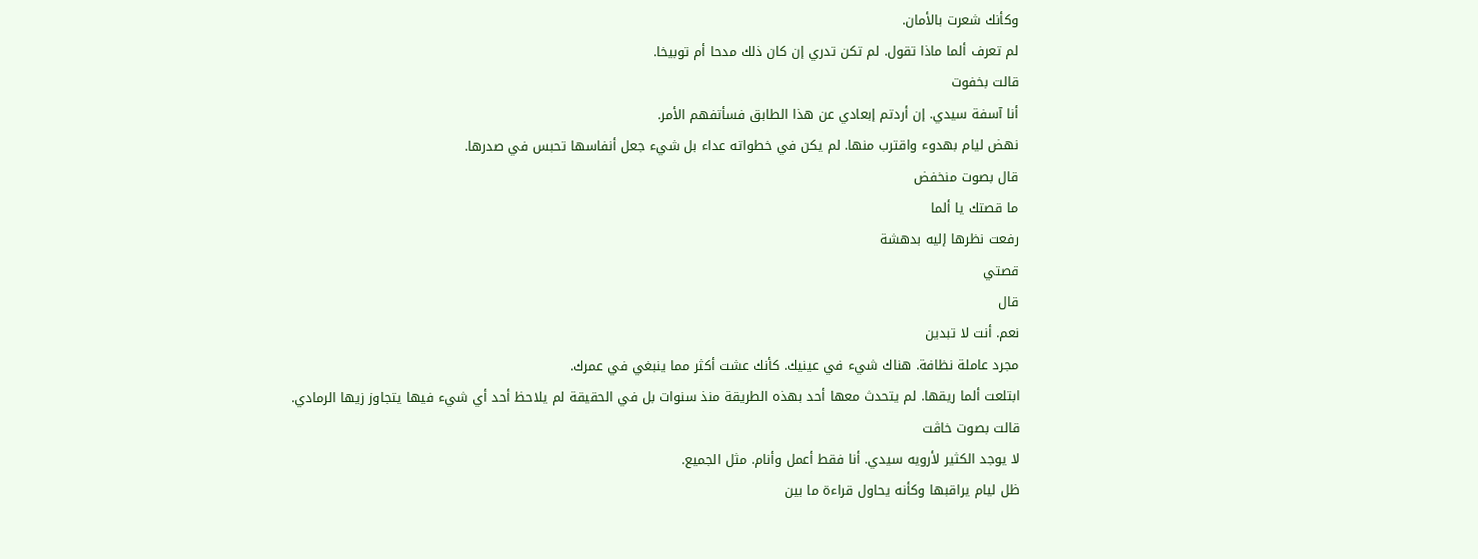وكأنك شعرت بالأمان.
لم تعرف ألما ماذا تقول. لم تكن تدري إن كان ذلك مدحا أم توبيخا.
قالت بخفوت
أنا آسفة سيدي. إن أردتم إبعادي عن هذا الطابق فسأتفهم الأمر.
نهض ليام بهدوء واقترب منها. لم يكن في خطواته عداء بل شيء جعل أنفاسها تحبس في صدرها.
قال بصوت منخفض
ما قصتك يا ألما
رفعت نظرها إليه بدهشة
قصتي
قال
نعم. أنت لا تبدين
مجرد عاملة نظافة. هناك شيء في عينيك. كأنك عشت أكثر مما ينبغي في عمرك.
ابتلعت ألما ريقها. لم يتحدث معها أحد بهذه الطريقة منذ سنوات بل في الحقيقة لم يلاحظ أحد أي شيء فيها يتجاوز زيها الرمادي.
قالت بصوت خاڤت
لا يوجد الكثير لأرويه سيدي. أنا فقط أعمل وأنام. مثل الجميع.
ظل ليام يراقبها وكأنه يحاول قراءة ما بين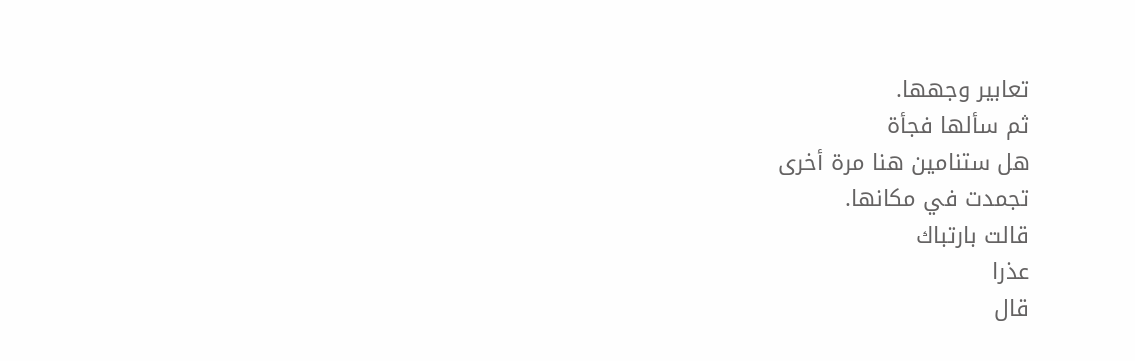تعابير وجهها.
ثم سألها فجأة
هل ستنامين هنا مرة أخرى
تجمدت في مكانها.
قالت بارتباك
عذرا
قال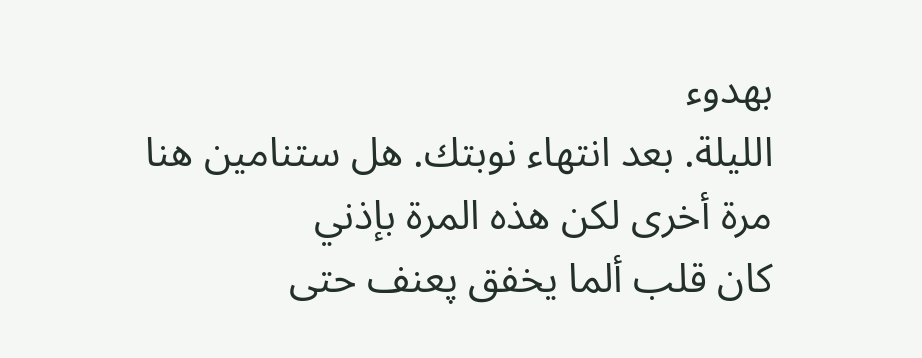بهدوء
الليلة. بعد انتهاء نوبتك. هل ستنامين هنا مرة أخرى لكن هذه المرة بإذني
كان قلب ألما يخفق پعنف حتى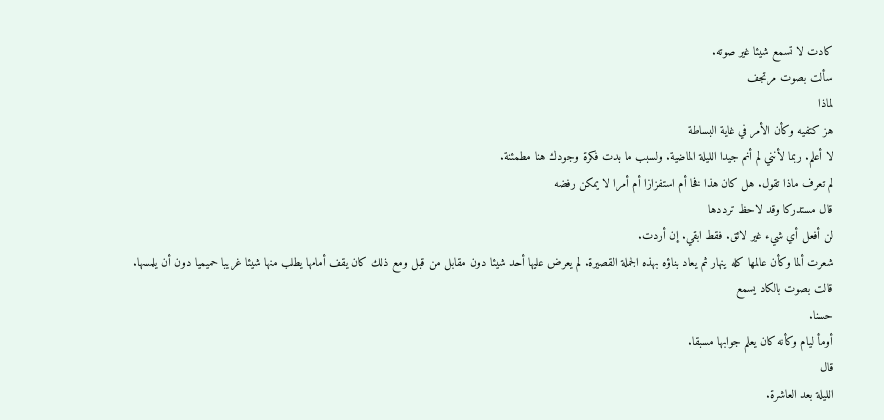كادت لا تسمع شيئا غير صوته.
سألت بصوت مرتجف
لماذا
هز كتفيه وكأن الأمر في غاية البساطة
لا أعلم. ربما لأنني لم أنم جيدا الليلة الماضية. ولسبب ما بدت فكرة وجودك هنا مطمئنة.
لم تعرف ماذا تقول. هل كان هذا فخا أم استفزازا أم أمرا لا يمكن رفضه
قال مستدركا وقد لاحظ ترددها
لن أفعل أي شيء غير لائق. فقط ابقي. إن أردت.
شعرت ألما وكأن عالمها كله ينهار ثم يعاد بناؤه بهذه الجملة القصيرة. لم يعرض عليها أحد شيئا دون مقابل من قبل ومع ذلك كان يقف أمامها يطلب منها شيئا غريبا حميميا دون أن يلمسها.
قالت بصوت بالكاد يسمع
حسنا.
أومأ ليام وكأنه كان يعلم جوابها مسبقا.
قال
الليلة بعد العاشرة.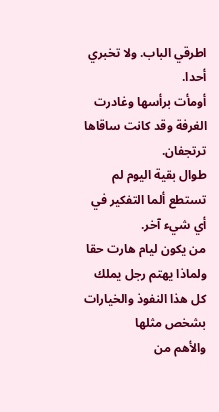اطرقي الباب. ولا تخبري أحدا.
أومأت برأسها وغادرت الغرفة وقد كانت ساقاها ترتجفان.
طوال بقية اليوم لم تستطع ألما التفكير في أي شيء آخر.
من يكون ليام هارت حقا ولماذا يهتم رجل يملك كل هذا النفوذ والخيارات بشخص مثلها
والأهم من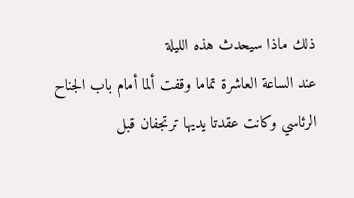ذلك ماذا سيحدث هذه الليلة
عند الساعة العاشرة تماما وقفت ألما أمام باب الجناح الرئاسي وكانت عقدتا يديها ترتجفان قبل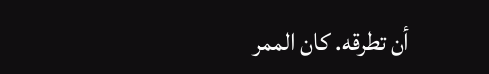أن تطرقه. كان الممر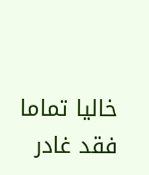خاليا تماما فقد غادر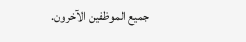جميع الموظفين الآخرون.